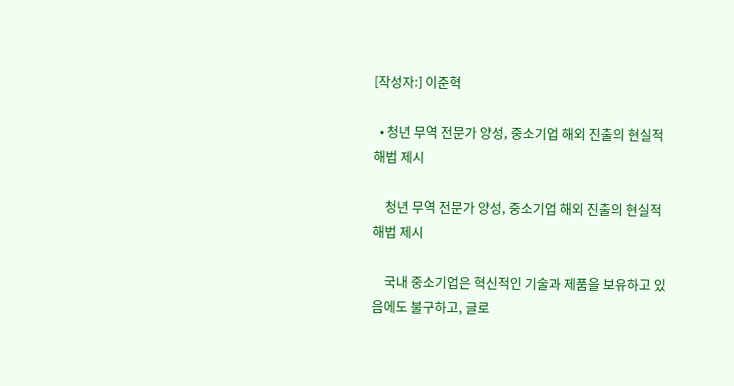[작성자:] 이준혁

  • 청년 무역 전문가 양성, 중소기업 해외 진출의 현실적 해법 제시

    청년 무역 전문가 양성, 중소기업 해외 진출의 현실적 해법 제시

    국내 중소기업은 혁신적인 기술과 제품을 보유하고 있음에도 불구하고, 글로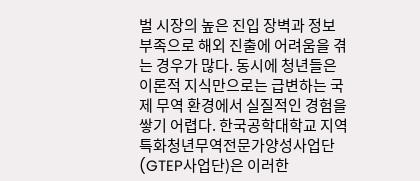벌 시장의 높은 진입 장벽과 정보 부족으로 해외 진출에 어려움을 겪는 경우가 많다. 동시에 청년들은 이론적 지식만으로는 급변하는 국제 무역 환경에서 실질적인 경험을 쌓기 어렵다. 한국공학대학교 지역특화청년무역전문가양성사업단(GTEP사업단)은 이러한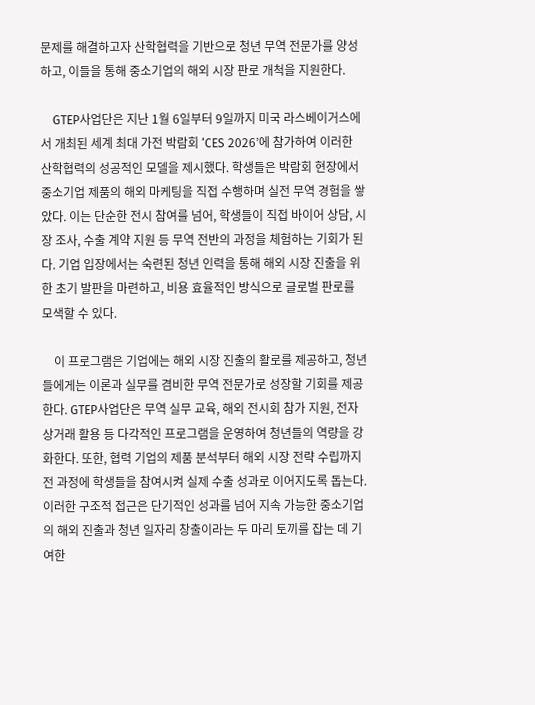문제를 해결하고자 산학협력을 기반으로 청년 무역 전문가를 양성하고, 이들을 통해 중소기업의 해외 시장 판로 개척을 지원한다.

    GTEP사업단은 지난 1월 6일부터 9일까지 미국 라스베이거스에서 개최된 세계 최대 가전 박람회 ‘CES 2026’에 참가하여 이러한 산학협력의 성공적인 모델을 제시했다. 학생들은 박람회 현장에서 중소기업 제품의 해외 마케팅을 직접 수행하며 실전 무역 경험을 쌓았다. 이는 단순한 전시 참여를 넘어, 학생들이 직접 바이어 상담, 시장 조사, 수출 계약 지원 등 무역 전반의 과정을 체험하는 기회가 된다. 기업 입장에서는 숙련된 청년 인력을 통해 해외 시장 진출을 위한 초기 발판을 마련하고, 비용 효율적인 방식으로 글로벌 판로를 모색할 수 있다.

    이 프로그램은 기업에는 해외 시장 진출의 활로를 제공하고, 청년들에게는 이론과 실무를 겸비한 무역 전문가로 성장할 기회를 제공한다. GTEP사업단은 무역 실무 교육, 해외 전시회 참가 지원, 전자상거래 활용 등 다각적인 프로그램을 운영하여 청년들의 역량을 강화한다. 또한, 협력 기업의 제품 분석부터 해외 시장 전략 수립까지 전 과정에 학생들을 참여시켜 실제 수출 성과로 이어지도록 돕는다. 이러한 구조적 접근은 단기적인 성과를 넘어 지속 가능한 중소기업의 해외 진출과 청년 일자리 창출이라는 두 마리 토끼를 잡는 데 기여한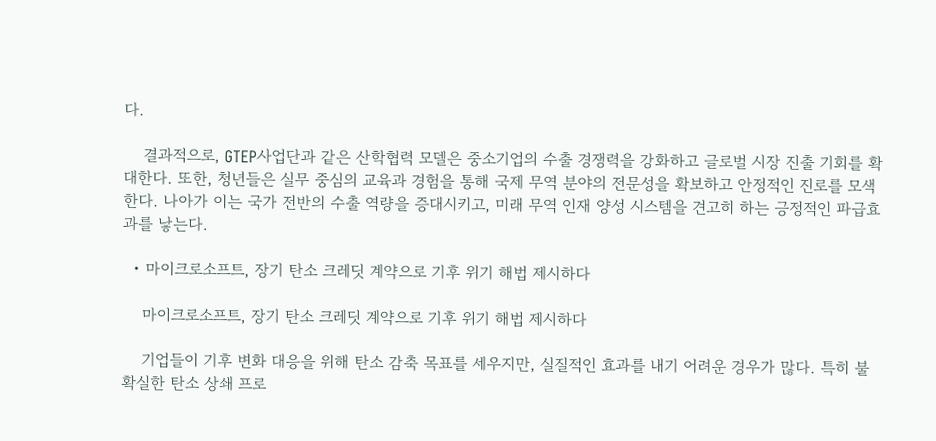다.

    결과적으로, GTEP사업단과 같은 산학협력 모델은 중소기업의 수출 경쟁력을 강화하고 글로벌 시장 진출 기회를 확대한다. 또한, 청년들은 실무 중심의 교육과 경험을 통해 국제 무역 분야의 전문성을 확보하고 안정적인 진로를 모색한다. 나아가 이는 국가 전반의 수출 역량을 증대시키고, 미래 무역 인재 양성 시스템을 견고히 하는 긍정적인 파급효과를 낳는다.

  • 마이크로소프트, 장기 탄소 크레딧 계약으로 기후 위기 해법 제시하다

    마이크로소프트, 장기 탄소 크레딧 계약으로 기후 위기 해법 제시하다

    기업들이 기후 변화 대응을 위해 탄소 감축 목표를 세우지만, 실질적인 효과를 내기 어려운 경우가 많다. 특히 불확실한 탄소 상쇄 프로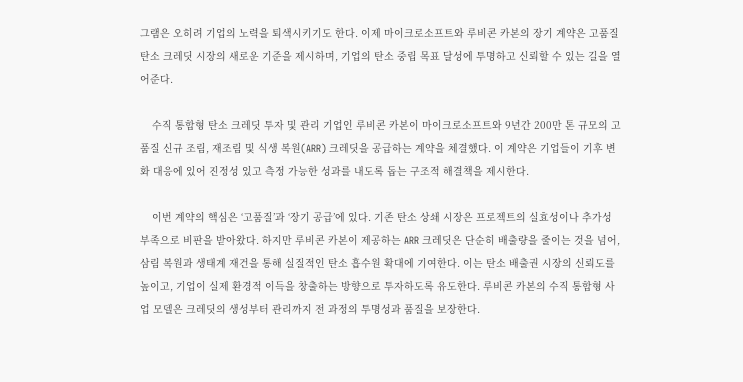그램은 오히려 기업의 노력을 퇴색시키기도 한다. 이제 마이크로소프트와 루비콘 카본의 장기 계약은 고품질 탄소 크레딧 시장의 새로운 기준을 제시하며, 기업의 탄소 중립 목표 달성에 투명하고 신뢰할 수 있는 길을 열어준다.

    수직 통합형 탄소 크레딧 투자 및 관리 기업인 루비콘 카본이 마이크로소프트와 9년간 200만 톤 규모의 고품질 신규 조림, 재조림 및 식생 복원(ARR) 크레딧을 공급하는 계약을 체결했다. 이 계약은 기업들이 기후 변화 대응에 있어 진정성 있고 측정 가능한 성과를 내도록 돕는 구조적 해결책을 제시한다.

    이번 계약의 핵심은 ‘고품질’과 ‘장기 공급’에 있다. 기존 탄소 상쇄 시장은 프로젝트의 실효성이나 추가성 부족으로 비판을 받아왔다. 하지만 루비콘 카본이 제공하는 ARR 크레딧은 단순히 배출량을 줄이는 것을 넘어, 삼림 복원과 생태계 재건을 통해 실질적인 탄소 흡수원 확대에 기여한다. 이는 탄소 배출권 시장의 신뢰도를 높이고, 기업이 실제 환경적 이득을 창출하는 방향으로 투자하도록 유도한다. 루비콘 카본의 수직 통합형 사업 모델은 크레딧의 생성부터 관리까지 전 과정의 투명성과 품질을 보장한다.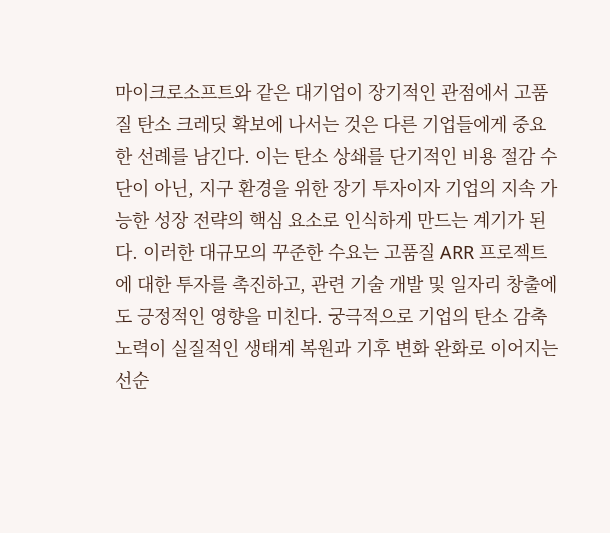마이크로소프트와 같은 대기업이 장기적인 관점에서 고품질 탄소 크레딧 확보에 나서는 것은 다른 기업들에게 중요한 선례를 남긴다. 이는 탄소 상쇄를 단기적인 비용 절감 수단이 아닌, 지구 환경을 위한 장기 투자이자 기업의 지속 가능한 성장 전략의 핵심 요소로 인식하게 만드는 계기가 된다. 이러한 대규모의 꾸준한 수요는 고품질 ARR 프로젝트에 대한 투자를 촉진하고, 관련 기술 개발 및 일자리 창출에도 긍정적인 영향을 미친다. 궁극적으로 기업의 탄소 감축 노력이 실질적인 생태계 복원과 기후 변화 완화로 이어지는 선순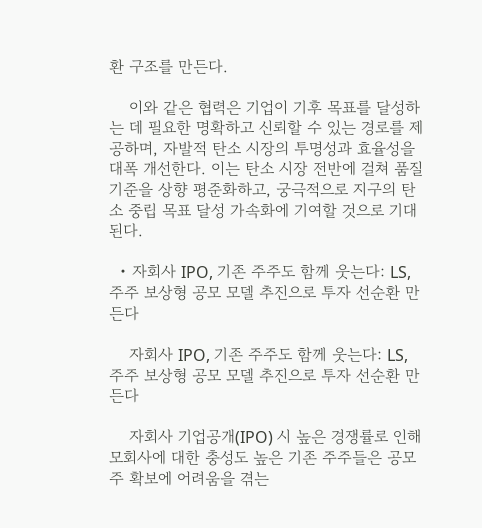환 구조를 만든다.

    이와 같은 협력은 기업이 기후 목표를 달성하는 데 필요한 명확하고 신뢰할 수 있는 경로를 제공하며, 자발적 탄소 시장의 투명성과 효율성을 대폭 개선한다. 이는 탄소 시장 전반에 걸쳐 품질 기준을 상향 평준화하고, 궁극적으로 지구의 탄소 중립 목표 달성 가속화에 기여할 것으로 기대된다.

  • 자회사 IPO, 기존 주주도 함께 웃는다: LS, 주주 보상형 공모 모델 추진으로 투자 선순환 만든다

    자회사 IPO, 기존 주주도 함께 웃는다: LS, 주주 보상형 공모 모델 추진으로 투자 선순환 만든다

    자회사 기업공개(IPO) 시 높은 경쟁률로 인해 모회사에 대한 충성도 높은 기존 주주들은 공모주 확보에 어려움을 겪는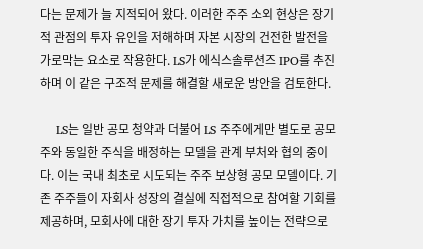다는 문제가 늘 지적되어 왔다. 이러한 주주 소외 현상은 장기적 관점의 투자 유인을 저해하며 자본 시장의 건전한 발전을 가로막는 요소로 작용한다. LS가 에식스솔루션즈 IPO를 추진하며 이 같은 구조적 문제를 해결할 새로운 방안을 검토한다.

    LS는 일반 공모 청약과 더불어 LS 주주에게만 별도로 공모주와 동일한 주식을 배정하는 모델을 관계 부처와 협의 중이다. 이는 국내 최초로 시도되는 주주 보상형 공모 모델이다. 기존 주주들이 자회사 성장의 결실에 직접적으로 참여할 기회를 제공하며, 모회사에 대한 장기 투자 가치를 높이는 전략으로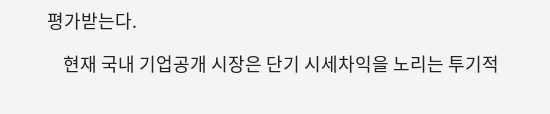평가받는다.

    현재 국내 기업공개 시장은 단기 시세차익을 노리는 투기적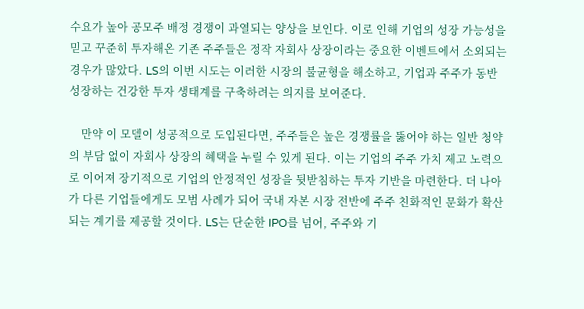수요가 높아 공모주 배정 경쟁이 과열되는 양상을 보인다. 이로 인해 기업의 성장 가능성을 믿고 꾸준히 투자해온 기존 주주들은 정작 자회사 상장이라는 중요한 이벤트에서 소외되는 경우가 많았다. LS의 이번 시도는 이러한 시장의 불균형을 해소하고, 기업과 주주가 동반 성장하는 건강한 투자 생태계를 구축하려는 의지를 보여준다.

    만약 이 모델이 성공적으로 도입된다면, 주주들은 높은 경쟁률을 뚫어야 하는 일반 청약의 부담 없이 자회사 상장의 혜택을 누릴 수 있게 된다. 이는 기업의 주주 가치 제고 노력으로 이어져 장기적으로 기업의 안정적인 성장을 뒷받침하는 투자 기반을 마련한다. 더 나아가 다른 기업들에게도 모범 사례가 되어 국내 자본 시장 전반에 주주 친화적인 문화가 확산되는 계기를 제공할 것이다. LS는 단순한 IPO를 넘어, 주주와 기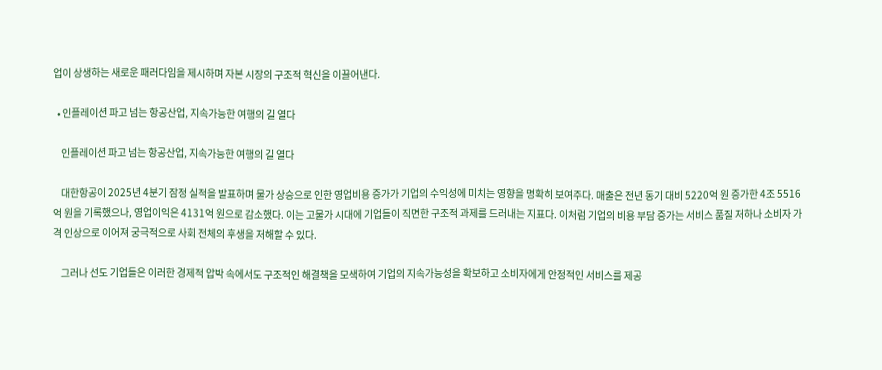업이 상생하는 새로운 패러다임을 제시하며 자본 시장의 구조적 혁신을 이끌어낸다.

  • 인플레이션 파고 넘는 항공산업, 지속가능한 여행의 길 열다

    인플레이션 파고 넘는 항공산업, 지속가능한 여행의 길 열다

    대한항공이 2025년 4분기 잠정 실적을 발표하며 물가 상승으로 인한 영업비용 증가가 기업의 수익성에 미치는 영향을 명확히 보여주다. 매출은 전년 동기 대비 5220억 원 증가한 4조 5516억 원을 기록했으나, 영업이익은 4131억 원으로 감소했다. 이는 고물가 시대에 기업들이 직면한 구조적 과제를 드러내는 지표다. 이처럼 기업의 비용 부담 증가는 서비스 품질 저하나 소비자 가격 인상으로 이어져 궁극적으로 사회 전체의 후생을 저해할 수 있다.

    그러나 선도 기업들은 이러한 경제적 압박 속에서도 구조적인 해결책을 모색하여 기업의 지속가능성을 확보하고 소비자에게 안정적인 서비스를 제공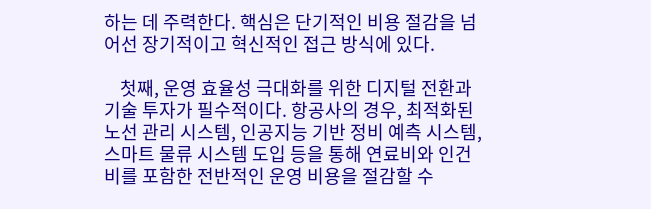하는 데 주력한다. 핵심은 단기적인 비용 절감을 넘어선 장기적이고 혁신적인 접근 방식에 있다.

    첫째, 운영 효율성 극대화를 위한 디지털 전환과 기술 투자가 필수적이다. 항공사의 경우, 최적화된 노선 관리 시스템, 인공지능 기반 정비 예측 시스템, 스마트 물류 시스템 도입 등을 통해 연료비와 인건비를 포함한 전반적인 운영 비용을 절감할 수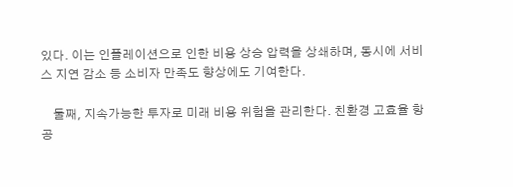있다. 이는 인플레이션으로 인한 비용 상승 압력을 상쇄하며, 동시에 서비스 지연 감소 등 소비자 만족도 향상에도 기여한다.

    둘째, 지속가능한 투자로 미래 비용 위험을 관리한다. 친환경 고효율 항공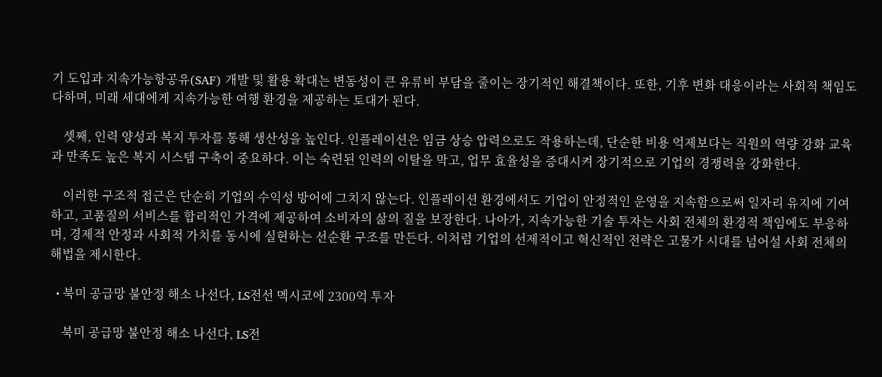기 도입과 지속가능항공유(SAF) 개발 및 활용 확대는 변동성이 큰 유류비 부담을 줄이는 장기적인 해결책이다. 또한, 기후 변화 대응이라는 사회적 책임도 다하며, 미래 세대에게 지속가능한 여행 환경을 제공하는 토대가 된다.

    셋째, 인력 양성과 복지 투자를 통해 생산성을 높인다. 인플레이션은 임금 상승 압력으로도 작용하는데, 단순한 비용 억제보다는 직원의 역량 강화 교육과 만족도 높은 복지 시스템 구축이 중요하다. 이는 숙련된 인력의 이탈을 막고, 업무 효율성을 증대시켜 장기적으로 기업의 경쟁력을 강화한다.

    이러한 구조적 접근은 단순히 기업의 수익성 방어에 그치지 않는다. 인플레이션 환경에서도 기업이 안정적인 운영을 지속함으로써 일자리 유지에 기여하고, 고품질의 서비스를 합리적인 가격에 제공하여 소비자의 삶의 질을 보장한다. 나아가, 지속가능한 기술 투자는 사회 전체의 환경적 책임에도 부응하며, 경제적 안정과 사회적 가치를 동시에 실현하는 선순환 구조를 만든다. 이처럼 기업의 선제적이고 혁신적인 전략은 고물가 시대를 넘어설 사회 전체의 해법을 제시한다.

  • 북미 공급망 불안정 해소 나선다, LS전선 멕시코에 2300억 투자

    북미 공급망 불안정 해소 나선다, LS전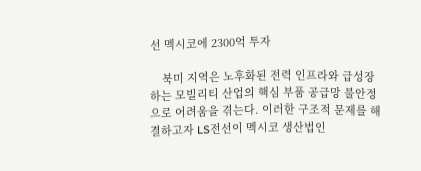선 멕시코에 2300억 투자

    북미 지역은 노후화된 전력 인프라와 급성장하는 모빌리티 산업의 핵심 부품 공급망 불안정으로 어려움을 겪는다. 이러한 구조적 문제를 해결하고자 LS전선이 멕시코 생산법인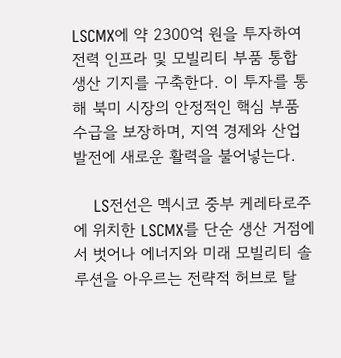LSCMX에 약 2300억 원을 투자하여 전력 인프라 및 모빌리티 부품 통합 생산 기지를 구축한다. 이 투자를 통해 북미 시장의 안정적인 핵심 부품 수급을 보장하며, 지역 경제와 산업 발전에 새로운 활력을 불어넣는다.

    LS전선은 멕시코 중부 케레타로주에 위치한 LSCMX를 단순 생산 거점에서 벗어나 에너지와 미래 모빌리티 솔루션을 아우르는 전략적 허브로 탈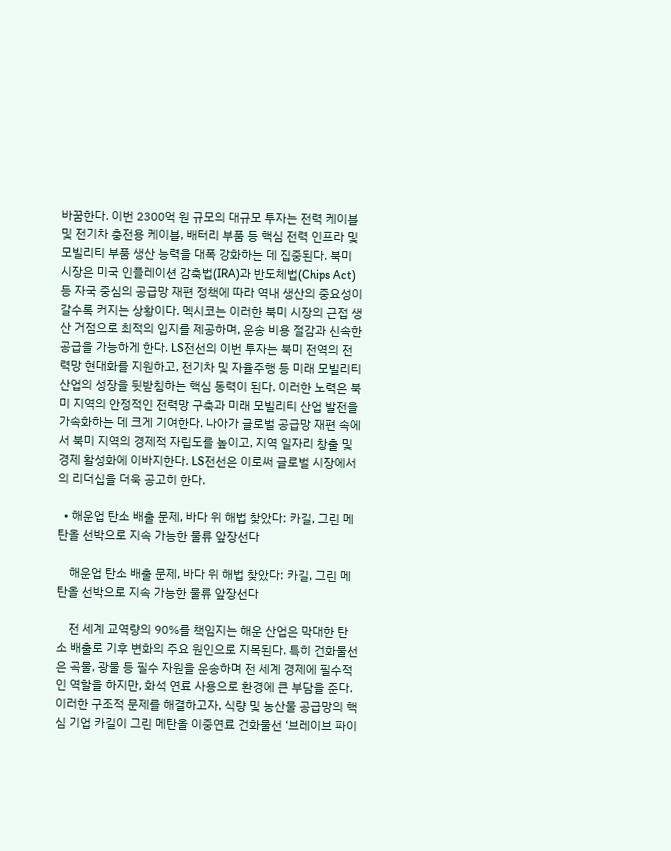바꿈한다. 이번 2300억 원 규모의 대규모 투자는 전력 케이블 및 전기차 충전용 케이블, 배터리 부품 등 핵심 전력 인프라 및 모빌리티 부품 생산 능력을 대폭 강화하는 데 집중된다. 북미 시장은 미국 인플레이션 감축법(IRA)과 반도체법(Chips Act) 등 자국 중심의 공급망 재편 정책에 따라 역내 생산의 중요성이 갈수록 커지는 상황이다. 멕시코는 이러한 북미 시장의 근접 생산 거점으로 최적의 입지를 제공하며, 운송 비용 절감과 신속한 공급을 가능하게 한다. LS전선의 이번 투자는 북미 전역의 전력망 현대화를 지원하고, 전기차 및 자율주행 등 미래 모빌리티 산업의 성장을 뒷받침하는 핵심 동력이 된다. 이러한 노력은 북미 지역의 안정적인 전력망 구축과 미래 모빌리티 산업 발전을 가속화하는 데 크게 기여한다. 나아가 글로벌 공급망 재편 속에서 북미 지역의 경제적 자립도를 높이고, 지역 일자리 창출 및 경제 활성화에 이바지한다. LS전선은 이로써 글로벌 시장에서의 리더십을 더욱 공고히 한다.

  • 해운업 탄소 배출 문제, 바다 위 해법 찾았다: 카길, 그린 메탄올 선박으로 지속 가능한 물류 앞장선다

    해운업 탄소 배출 문제, 바다 위 해법 찾았다: 카길, 그린 메탄올 선박으로 지속 가능한 물류 앞장선다

    전 세계 교역량의 90%를 책임지는 해운 산업은 막대한 탄소 배출로 기후 변화의 주요 원인으로 지목된다. 특히 건화물선은 곡물, 광물 등 필수 자원을 운송하며 전 세계 경제에 필수적인 역할을 하지만, 화석 연료 사용으로 환경에 큰 부담을 준다. 이러한 구조적 문제를 해결하고자, 식량 및 농산물 공급망의 핵심 기업 카길이 그린 메탄올 이중연료 건화물선 ‘브레이브 파이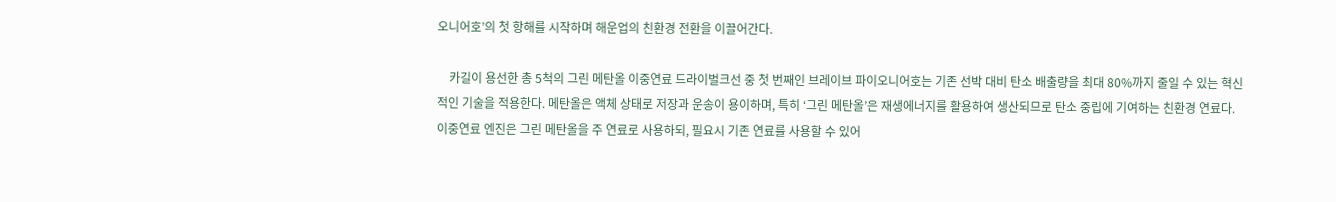오니어호’의 첫 항해를 시작하며 해운업의 친환경 전환을 이끌어간다.

    카길이 용선한 총 5척의 그린 메탄올 이중연료 드라이벌크선 중 첫 번째인 브레이브 파이오니어호는 기존 선박 대비 탄소 배출량을 최대 80%까지 줄일 수 있는 혁신적인 기술을 적용한다. 메탄올은 액체 상태로 저장과 운송이 용이하며, 특히 ‘그린 메탄올’은 재생에너지를 활용하여 생산되므로 탄소 중립에 기여하는 친환경 연료다. 이중연료 엔진은 그린 메탄올을 주 연료로 사용하되, 필요시 기존 연료를 사용할 수 있어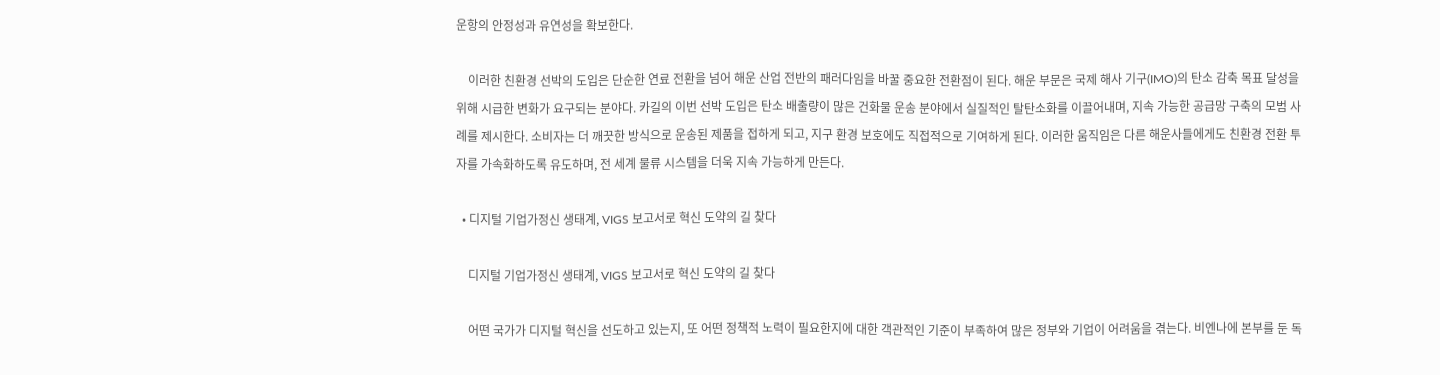운항의 안정성과 유연성을 확보한다.

    이러한 친환경 선박의 도입은 단순한 연료 전환을 넘어 해운 산업 전반의 패러다임을 바꿀 중요한 전환점이 된다. 해운 부문은 국제 해사 기구(IMO)의 탄소 감축 목표 달성을 위해 시급한 변화가 요구되는 분야다. 카길의 이번 선박 도입은 탄소 배출량이 많은 건화물 운송 분야에서 실질적인 탈탄소화를 이끌어내며, 지속 가능한 공급망 구축의 모범 사례를 제시한다. 소비자는 더 깨끗한 방식으로 운송된 제품을 접하게 되고, 지구 환경 보호에도 직접적으로 기여하게 된다. 이러한 움직임은 다른 해운사들에게도 친환경 전환 투자를 가속화하도록 유도하며, 전 세계 물류 시스템을 더욱 지속 가능하게 만든다.

  • 디지털 기업가정신 생태계, VIGS 보고서로 혁신 도약의 길 찾다

    디지털 기업가정신 생태계, VIGS 보고서로 혁신 도약의 길 찾다

    어떤 국가가 디지털 혁신을 선도하고 있는지, 또 어떤 정책적 노력이 필요한지에 대한 객관적인 기준이 부족하여 많은 정부와 기업이 어려움을 겪는다. 비엔나에 본부를 둔 독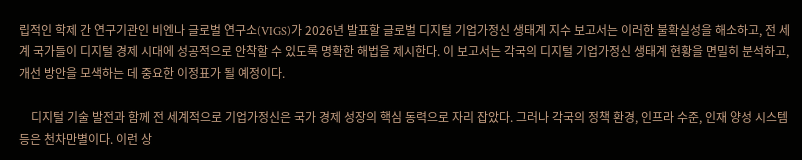립적인 학제 간 연구기관인 비엔나 글로벌 연구소(VIGS)가 2026년 발표할 글로벌 디지털 기업가정신 생태계 지수 보고서는 이러한 불확실성을 해소하고, 전 세계 국가들이 디지털 경제 시대에 성공적으로 안착할 수 있도록 명확한 해법을 제시한다. 이 보고서는 각국의 디지털 기업가정신 생태계 현황을 면밀히 분석하고, 개선 방안을 모색하는 데 중요한 이정표가 될 예정이다.

    디지털 기술 발전과 함께 전 세계적으로 기업가정신은 국가 경제 성장의 핵심 동력으로 자리 잡았다. 그러나 각국의 정책 환경, 인프라 수준, 인재 양성 시스템 등은 천차만별이다. 이런 상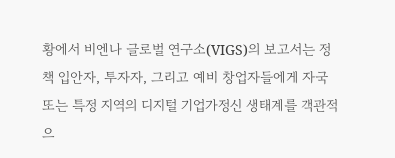황에서 비엔나 글로벌 연구소(VIGS)의 보고서는 정책 입안자, 투자자, 그리고 예비 창업자들에게 자국 또는 특정 지역의 디지털 기업가정신 생태계를 객관적으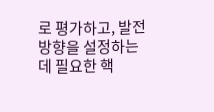로 평가하고, 발전 방향을 설정하는 데 필요한 핵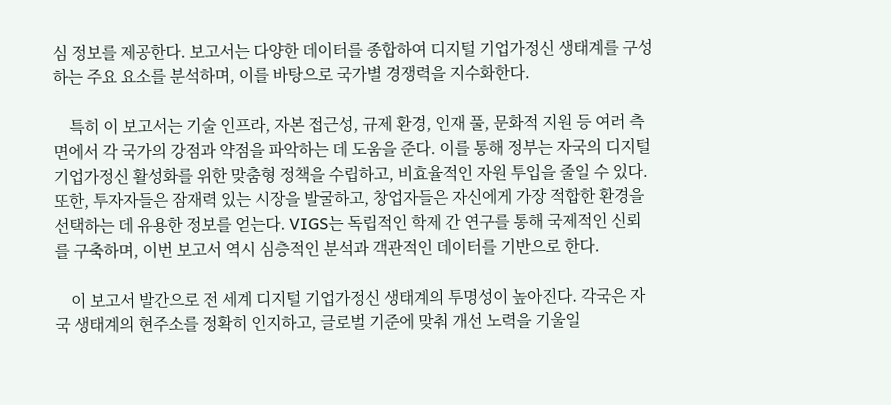심 정보를 제공한다. 보고서는 다양한 데이터를 종합하여 디지털 기업가정신 생태계를 구성하는 주요 요소를 분석하며, 이를 바탕으로 국가별 경쟁력을 지수화한다.

    특히 이 보고서는 기술 인프라, 자본 접근성, 규제 환경, 인재 풀, 문화적 지원 등 여러 측면에서 각 국가의 강점과 약점을 파악하는 데 도움을 준다. 이를 통해 정부는 자국의 디지털 기업가정신 활성화를 위한 맞춤형 정책을 수립하고, 비효율적인 자원 투입을 줄일 수 있다. 또한, 투자자들은 잠재력 있는 시장을 발굴하고, 창업자들은 자신에게 가장 적합한 환경을 선택하는 데 유용한 정보를 얻는다. VIGS는 독립적인 학제 간 연구를 통해 국제적인 신뢰를 구축하며, 이번 보고서 역시 심층적인 분석과 객관적인 데이터를 기반으로 한다.

    이 보고서 발간으로 전 세계 디지털 기업가정신 생태계의 투명성이 높아진다. 각국은 자국 생태계의 현주소를 정확히 인지하고, 글로벌 기준에 맞춰 개선 노력을 기울일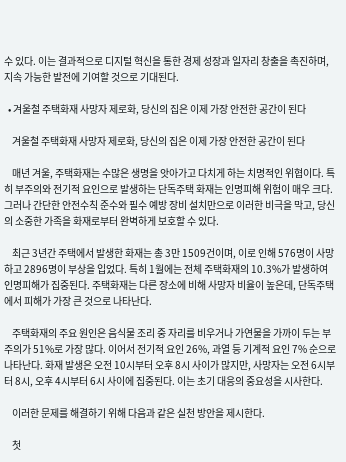수 있다. 이는 결과적으로 디지털 혁신을 통한 경제 성장과 일자리 창출을 촉진하며, 지속 가능한 발전에 기여할 것으로 기대된다.

  • 겨울철 주택화재 사망자 제로화, 당신의 집은 이제 가장 안전한 공간이 된다

    겨울철 주택화재 사망자 제로화, 당신의 집은 이제 가장 안전한 공간이 된다

    매년 겨울, 주택화재는 수많은 생명을 앗아가고 다치게 하는 치명적인 위협이다. 특히 부주의와 전기적 요인으로 발생하는 단독주택 화재는 인명피해 위험이 매우 크다. 그러나 간단한 안전수칙 준수와 필수 예방 장비 설치만으로 이러한 비극을 막고, 당신의 소중한 가족을 화재로부터 완벽하게 보호할 수 있다.

    최근 3년간 주택에서 발생한 화재는 총 3만 1509건이며, 이로 인해 576명이 사망하고 2896명이 부상을 입었다. 특히 1월에는 전체 주택화재의 10.3%가 발생하여 인명피해가 집중된다. 주택화재는 다른 장소에 비해 사망자 비율이 높은데, 단독주택에서 피해가 가장 큰 것으로 나타난다.

    주택화재의 주요 원인은 음식물 조리 중 자리를 비우거나 가연물을 가까이 두는 부주의가 51%로 가장 많다. 이어서 전기적 요인 26%, 과열 등 기계적 요인 7% 순으로 나타난다. 화재 발생은 오전 10시부터 오후 8시 사이가 많지만, 사망자는 오전 6시부터 8시, 오후 4시부터 6시 사이에 집중된다. 이는 초기 대응의 중요성을 시사한다.

    이러한 문제를 해결하기 위해 다음과 같은 실천 방안을 제시한다.

    첫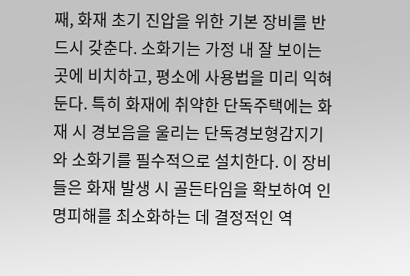째, 화재 초기 진압을 위한 기본 장비를 반드시 갖춘다. 소화기는 가정 내 잘 보이는 곳에 비치하고, 평소에 사용법을 미리 익혀둔다. 특히 화재에 취약한 단독주택에는 화재 시 경보음을 울리는 단독경보형감지기와 소화기를 필수적으로 설치한다. 이 장비들은 화재 발생 시 골든타임을 확보하여 인명피해를 최소화하는 데 결정적인 역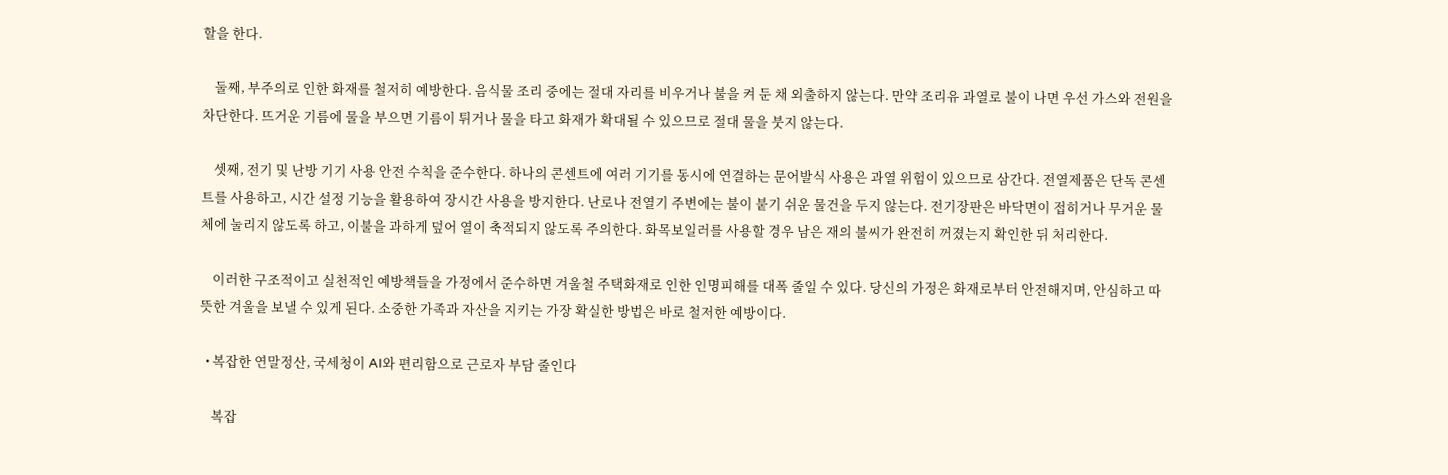할을 한다.

    둘째, 부주의로 인한 화재를 철저히 예방한다. 음식물 조리 중에는 절대 자리를 비우거나 불을 켜 둔 채 외출하지 않는다. 만약 조리유 과열로 불이 나면 우선 가스와 전원을 차단한다. 뜨거운 기름에 물을 부으면 기름이 튀거나 물을 타고 화재가 확대될 수 있으므로 절대 물을 붓지 않는다.

    셋째, 전기 및 난방 기기 사용 안전 수칙을 준수한다. 하나의 콘센트에 여러 기기를 동시에 연결하는 문어발식 사용은 과열 위험이 있으므로 삼간다. 전열제품은 단독 콘센트를 사용하고, 시간 설정 기능을 활용하여 장시간 사용을 방지한다. 난로나 전열기 주변에는 불이 붙기 쉬운 물건을 두지 않는다. 전기장판은 바닥면이 접히거나 무거운 물체에 눌리지 않도록 하고, 이불을 과하게 덮어 열이 축적되지 않도록 주의한다. 화목보일러를 사용할 경우 남은 재의 불씨가 완전히 꺼졌는지 확인한 뒤 처리한다.

    이러한 구조적이고 실천적인 예방책들을 가정에서 준수하면 겨울철 주택화재로 인한 인명피해를 대폭 줄일 수 있다. 당신의 가정은 화재로부터 안전해지며, 안심하고 따뜻한 겨울을 보낼 수 있게 된다. 소중한 가족과 자산을 지키는 가장 확실한 방법은 바로 철저한 예방이다.

  • 복잡한 연말정산, 국세청이 AI와 편리함으로 근로자 부담 줄인다

    복잡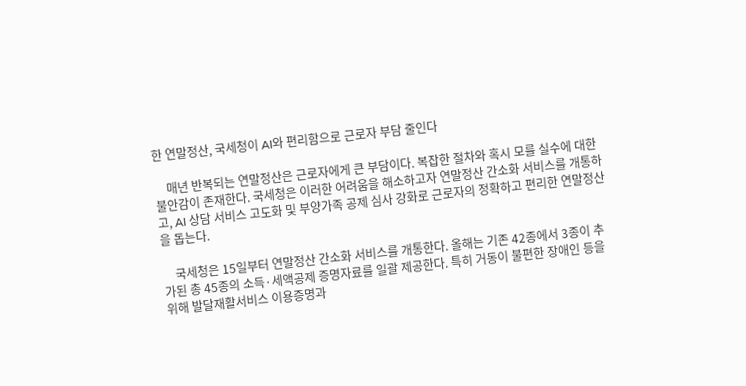한 연말정산, 국세청이 AI와 편리함으로 근로자 부담 줄인다

    매년 반복되는 연말정산은 근로자에게 큰 부담이다. 복잡한 절차와 혹시 모를 실수에 대한 불안감이 존재한다. 국세청은 이러한 어려움을 해소하고자 연말정산 간소화 서비스를 개통하고, AI 상담 서비스 고도화 및 부양가족 공제 심사 강화로 근로자의 정확하고 편리한 연말정산을 돕는다.

    국세청은 15일부터 연말정산 간소화 서비스를 개통한다. 올해는 기존 42종에서 3종이 추가된 총 45종의 소득·세액공제 증명자료를 일괄 제공한다. 특히 거동이 불편한 장애인 등을 위해 발달재활서비스 이용증명과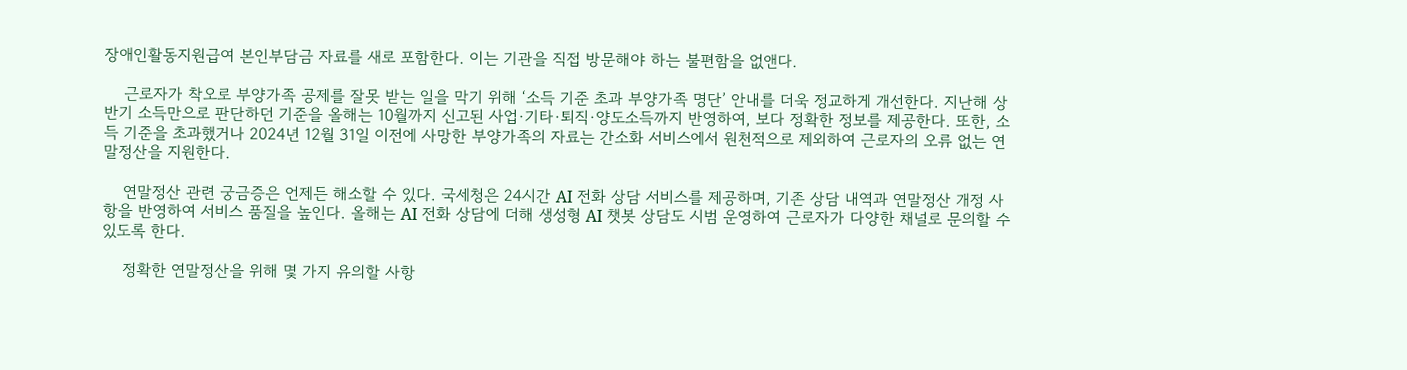장애인활동지원급여 본인부담금 자료를 새로 포함한다. 이는 기관을 직접 방문해야 하는 불편함을 없앤다.

    근로자가 착오로 부양가족 공제를 잘못 받는 일을 막기 위해 ‘소득 기준 초과 부양가족 명단’ 안내를 더욱 정교하게 개선한다. 지난해 상반기 소득만으로 판단하던 기준을 올해는 10월까지 신고된 사업·기타·퇴직·양도소득까지 반영하여, 보다 정확한 정보를 제공한다. 또한, 소득 기준을 초과했거나 2024년 12월 31일 이전에 사망한 부양가족의 자료는 간소화 서비스에서 원천적으로 제외하여 근로자의 오류 없는 연말정산을 지원한다.

    연말정산 관련 궁금증은 언제든 해소할 수 있다. 국세청은 24시간 AI 전화 상담 서비스를 제공하며, 기존 상담 내역과 연말정산 개정 사항을 반영하여 서비스 품질을 높인다. 올해는 AI 전화 상담에 더해 생성형 AI 챗봇 상담도 시범 운영하여 근로자가 다양한 채널로 문의할 수 있도록 한다.

    정확한 연말정산을 위해 몇 가지 유의할 사항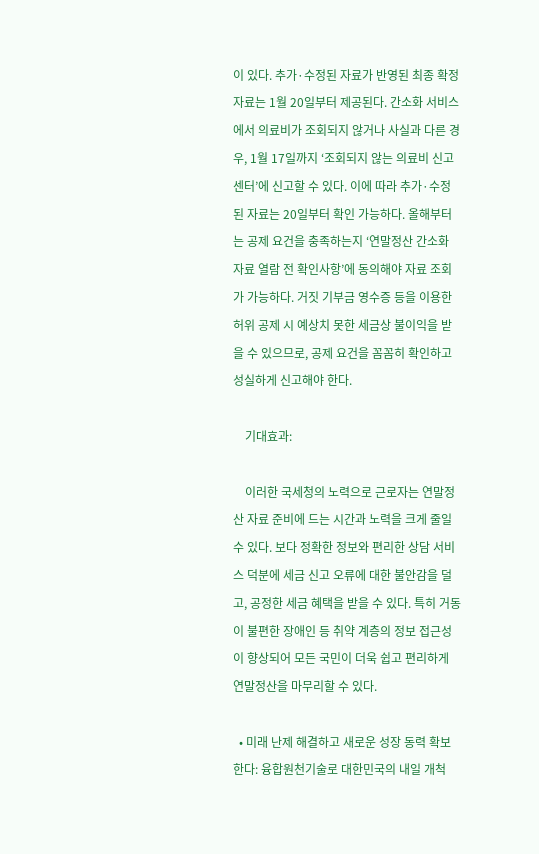이 있다. 추가·수정된 자료가 반영된 최종 확정 자료는 1월 20일부터 제공된다. 간소화 서비스에서 의료비가 조회되지 않거나 사실과 다른 경우, 1월 17일까지 ‘조회되지 않는 의료비 신고센터’에 신고할 수 있다. 이에 따라 추가·수정된 자료는 20일부터 확인 가능하다. 올해부터는 공제 요건을 충족하는지 ‘연말정산 간소화 자료 열람 전 확인사항’에 동의해야 자료 조회가 가능하다. 거짓 기부금 영수증 등을 이용한 허위 공제 시 예상치 못한 세금상 불이익을 받을 수 있으므로, 공제 요건을 꼼꼼히 확인하고 성실하게 신고해야 한다.

    기대효과:

    이러한 국세청의 노력으로 근로자는 연말정산 자료 준비에 드는 시간과 노력을 크게 줄일 수 있다. 보다 정확한 정보와 편리한 상담 서비스 덕분에 세금 신고 오류에 대한 불안감을 덜고, 공정한 세금 혜택을 받을 수 있다. 특히 거동이 불편한 장애인 등 취약 계층의 정보 접근성이 향상되어 모든 국민이 더욱 쉽고 편리하게 연말정산을 마무리할 수 있다.

  • 미래 난제 해결하고 새로운 성장 동력 확보한다: 융합원천기술로 대한민국의 내일 개척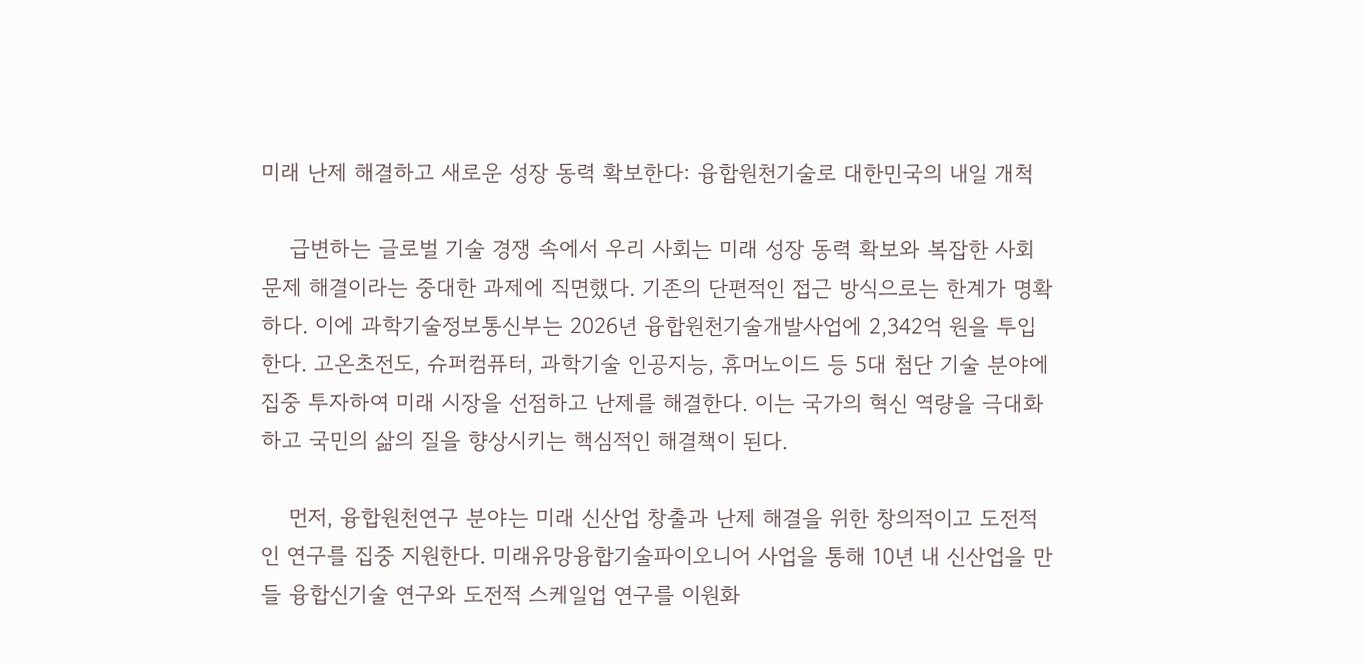미래 난제 해결하고 새로운 성장 동력 확보한다: 융합원천기술로 대한민국의 내일 개척

    급변하는 글로벌 기술 경쟁 속에서 우리 사회는 미래 성장 동력 확보와 복잡한 사회 문제 해결이라는 중대한 과제에 직면했다. 기존의 단편적인 접근 방식으로는 한계가 명확하다. 이에 과학기술정보통신부는 2026년 융합원천기술개발사업에 2,342억 원을 투입한다. 고온초전도, 슈퍼컴퓨터, 과학기술 인공지능, 휴머노이드 등 5대 첨단 기술 분야에 집중 투자하여 미래 시장을 선점하고 난제를 해결한다. 이는 국가의 혁신 역량을 극대화하고 국민의 삶의 질을 향상시키는 핵심적인 해결책이 된다.

    먼저, 융합원천연구 분야는 미래 신산업 창출과 난제 해결을 위한 창의적이고 도전적인 연구를 집중 지원한다. 미래유망융합기술파이오니어 사업을 통해 10년 내 신산업을 만들 융합신기술 연구와 도전적 스케일업 연구를 이원화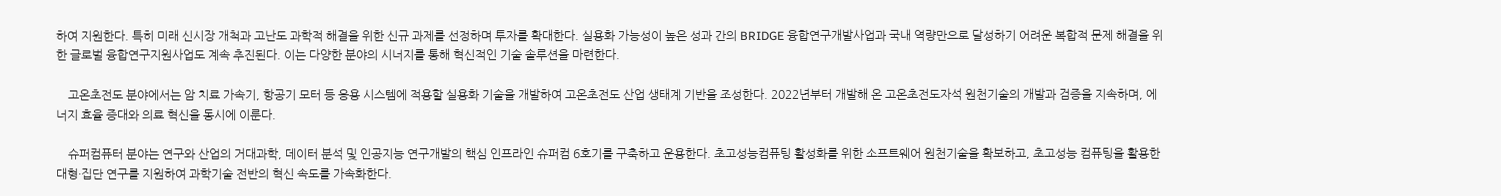하여 지원한다. 특히 미래 신시장 개척과 고난도 과학적 해결을 위한 신규 과제를 선정하며 투자를 확대한다. 실용화 가능성이 높은 성과 간의 BRIDGE 융합연구개발사업과 국내 역량만으로 달성하기 어려운 복합적 문제 해결을 위한 글로벌 융합연구지원사업도 계속 추진된다. 이는 다양한 분야의 시너지를 통해 혁신적인 기술 솔루션을 마련한다.

    고온초전도 분야에서는 암 치료 가속기, 항공기 모터 등 응용 시스템에 적용할 실용화 기술을 개발하여 고온초전도 산업 생태계 기반을 조성한다. 2022년부터 개발해 온 고온초전도자석 원천기술의 개발과 검증을 지속하며, 에너지 효율 증대와 의료 혁신을 동시에 이룬다.

    슈퍼컴퓨터 분야는 연구와 산업의 거대과학, 데이터 분석 및 인공지능 연구개발의 핵심 인프라인 슈퍼컴 6호기를 구축하고 운용한다. 초고성능컴퓨팅 활성화를 위한 소프트웨어 원천기술을 확보하고, 초고성능 컴퓨팅을 활용한 대형·집단 연구를 지원하여 과학기술 전반의 혁신 속도를 가속화한다.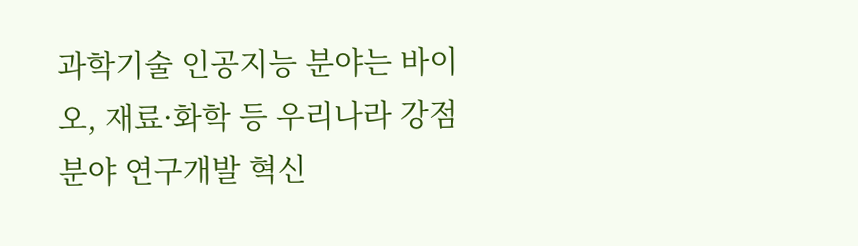과학기술 인공지능 분야는 바이오, 재료·화학 등 우리나라 강점 분야 연구개발 혁신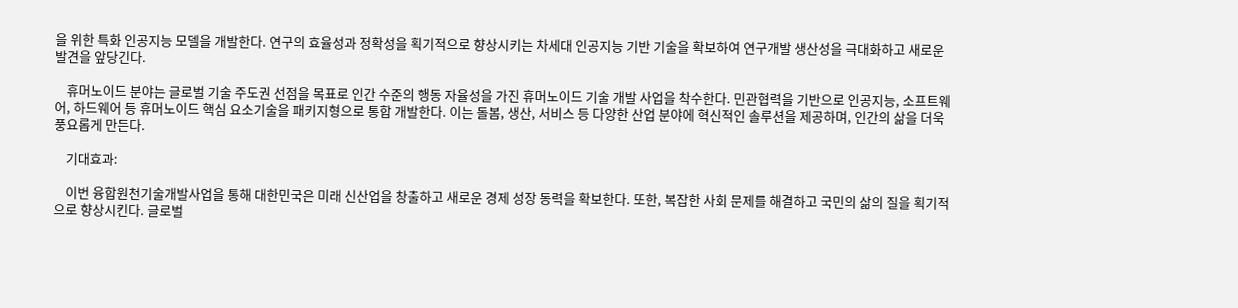을 위한 특화 인공지능 모델을 개발한다. 연구의 효율성과 정확성을 획기적으로 향상시키는 차세대 인공지능 기반 기술을 확보하여 연구개발 생산성을 극대화하고 새로운 발견을 앞당긴다.

    휴머노이드 분야는 글로벌 기술 주도권 선점을 목표로 인간 수준의 행동 자율성을 가진 휴머노이드 기술 개발 사업을 착수한다. 민관협력을 기반으로 인공지능, 소프트웨어, 하드웨어 등 휴머노이드 핵심 요소기술을 패키지형으로 통합 개발한다. 이는 돌봄, 생산, 서비스 등 다양한 산업 분야에 혁신적인 솔루션을 제공하며, 인간의 삶을 더욱 풍요롭게 만든다.

    기대효과:

    이번 융합원천기술개발사업을 통해 대한민국은 미래 신산업을 창출하고 새로운 경제 성장 동력을 확보한다. 또한, 복잡한 사회 문제를 해결하고 국민의 삶의 질을 획기적으로 향상시킨다. 글로벌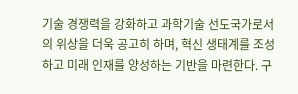기술 경쟁력을 강화하고 과학기술 선도국가로서의 위상을 더욱 공고히 하며, 혁신 생태계를 조성하고 미래 인재를 양성하는 기반을 마련한다. 구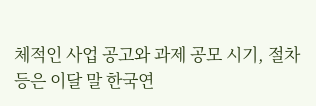체적인 사업 공고와 과제 공모 시기, 절차 등은 이달 말 한국연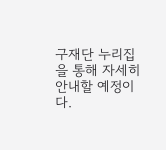구재단 누리집을 통해 자세히 안내할 예정이다.